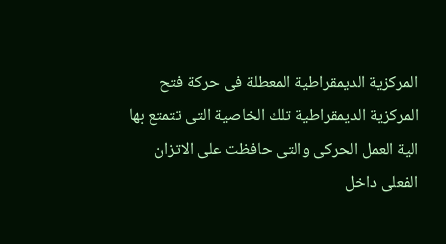المركزية الديمقراطية المعطلة فى حركة فتح
المركزية الديمقراطية تلك الخاصية التى تتمتع بها الية العمل الحركى والتى حافظت على الاتزان الفعلى داخل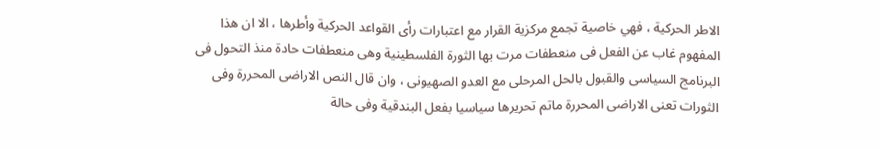الاطر الحركية ، فهي خاصية تجمع مركزية القرار مع اعتبارات رأى القواعد الحركية وأطرها ، الا ان هذا المفهوم غاب عن الفعل فى منعطفات مرت بها الثورة الفلسطينية وهى منعطفات حادة منذ التحول فى البرنامج السياسى والقبول بالحل المرحلى مع العدو الصهيونى ، وان قال النص الاراضى المحررة وفى الثورات تعنى الاراضى المحررة ماتم تحريرها سياسيا بفعل البندقية وفى حالة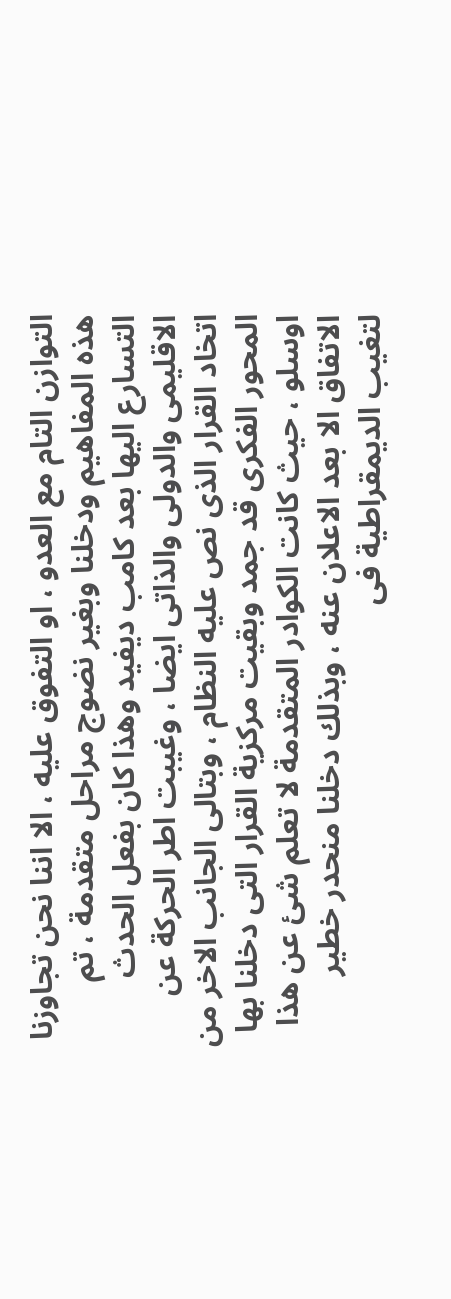التوازن التام مع العدو ، او التفوق عليه ، الا اننا نحن تجاوزنا هذه المفاهيم ودخلنا وبغير نضوج مراحل متقدمة ، تم التسارع اليها بعد كامب ديفيد وهذا كان بفعل الحدث الاقليمى والدولى والذاتى ايضا ، وغيبت اطر الحركة عن اتخاد القرار الذى نص عليه النظام ، وبتالى الجانب الاخر من المحور الفكرى قد جمد وبقيت مركزية القرار التى دخلنا بها اوسلو ، حيث كانت الكوادر المتقدمة لا تعلم شئ عن هذا الاتفاق الا بعد الاعلان عنه ، وبذلك دخلنا منحدر خطير لتغيب الديمقراطية فى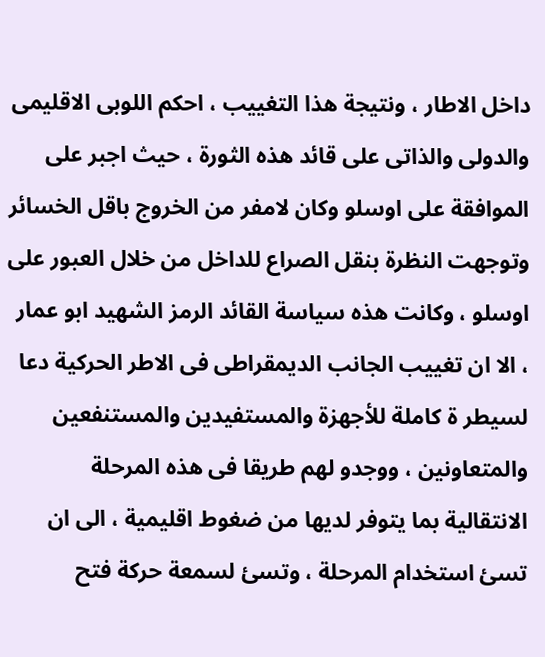داخل الاطار ، ونتيجة هذا التغييب ، احكم اللوبى الاقليمى والدولى والذاتى على قائد هذه الثورة ، حيث اجبر على الموافقة على اوسلو وكان لامفر من الخروج باقل الخسائر وتوجهت النظرة بنقل الصراع للداخل من خلال العبور على اوسلو ، وكانت هذه سياسة القائد الرمز الشهيد ابو عمار ، الا ان تغييب الجانب الديمقراطى فى الاطر الحركية دعا لسيطر ة كاملة للأجهزة والمستفيدين والمستنفعين والمتعاونين ، ووجدو لهم طريقا فى هذه المرحلة الانتقالية بما يتوفر لديها من ضغوط اقليمية ، الى ان تسئ استخدام المرحلة ، وتسئ لسمعة حركة فتح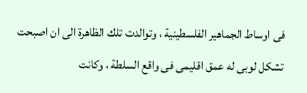فى اوساط الجماهير الفلسطينية ، وتوالدت تلك الظاهرة الى ان اصبحت تشكل لوبى له عمق اقليمى فى واقع السلطة ، وكانت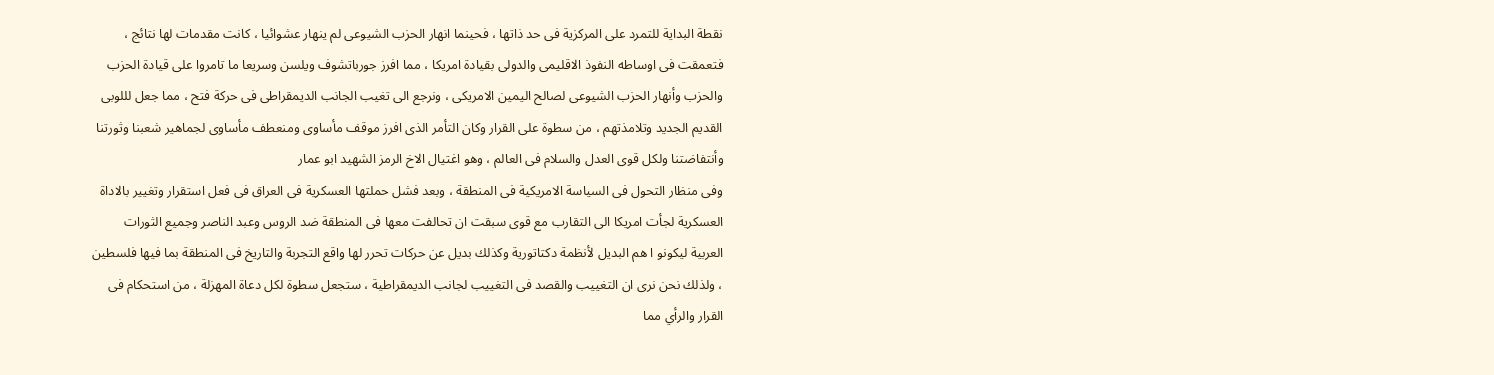نقطة البداية للتمرد على المركزية فى حد ذاتها ، فحينما انهار الحزب الشيوعى لم ينهار عشوائيا ، كانت مقدمات لها نتائج ، فتعمقت فى اوساطه النفوذ الاقليمى والدولى بقيادة امريكا ، مما افرز جورباتشوف ويلسن وسريعا ما تامروا على قيادة الحزب والحزب وأنهار الحزب الشيوعى لصالح اليمين الامريكى ، ونرجع الى تغيب الجانب الديمقراطى فى حركة فتح ، مما جعل لللوبى القديم الجديد وتلامذتهم ، من سطوة على القرار وكان التأمر الذى افرز موقف مأساوى ومنعطف مأساوى لجماهير شعبنا وثورتنا وأنتفاضتنا ولكل قوى العدل والسلام فى العالم ، وهو اغتيال الاخ الرمز الشهيد ابو عمار
وفى منظار التحول فى السياسة الامريكية فى المنطقة ، وبعد فشل حملتها العسكرية فى العراق فى فعل استقرار وتغيير بالاداة العسكرية لجأت امريكا الى التقارب مع قوى سبقت ان تحالفت معها فى المنطقة ضد الروس وعبد الناصر وجميع الثورات العربية ليكونو ا هم البديل لأنظمة دكتاتورية وكذلك بديل عن حركات تحرر لها واقع التجربة والتاريخ فى المنطقة بما فيها فلسطين ، ولذلك نحن نرى ان التغييب والقصد فى التغييب لجانب الديمقراطية ، ستجعل سطوة لكل دعاة المهزلة ، من استحكام فى القرار والرأي مما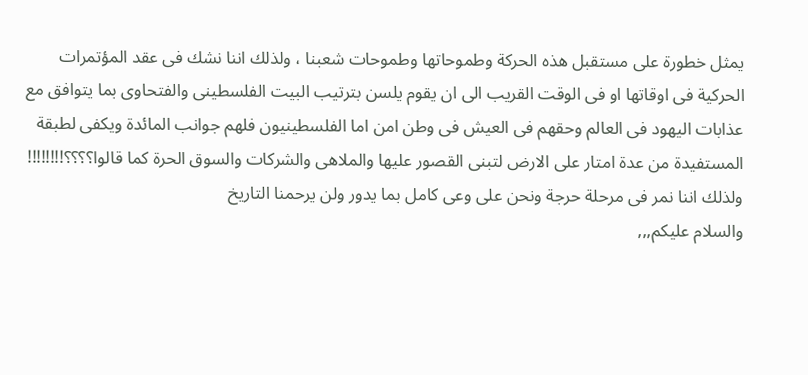يمثل خطورة على مستقبل هذه الحركة وطموحاتها وطموحات شعبنا ، ولذلك اننا نشك فى عقد المؤتمرات الحركية فى اوقاتها او فى الوقت القريب الى ان يقوم يلسن بترتيب البيت الفلسطينى والفتحاوى بما يتوافق مع عذابات اليهود فى العالم وحقهم فى العيش فى وطن امن اما الفلسطينيون فلهم جوانب المائدة ويكفى لطبقة المستفيدة من عدة امتار على الارض لتبنى القصور عليها والملاهى والشركات والسوق الحرة كما قالوا؟؟؟؟!!!!!!!!
ولذلك اننا نمر فى مرحلة حرجة ونحن على وعى كامل بما يدور ولن يرحمنا التاريخ
والسلام عليكم,,,